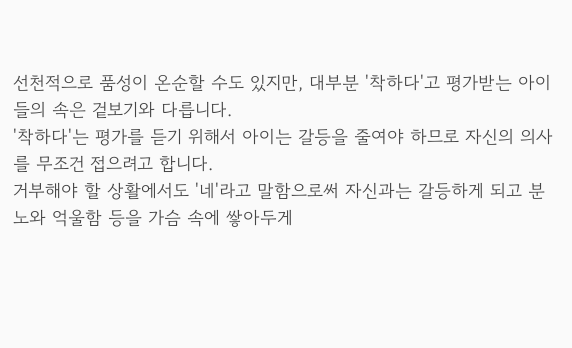선천적으로 품성이 온순할 수도 있지만, 대부분 '착하다'고 평가받는 아이들의 속은 겉보기와 다릅니다.
'착하다'는 평가를 듣기 위해서 아이는 갈등을 줄여야 하므로 자신의 의사를 무조건 접으려고 합니다.
거부해야 할 상활에서도 '네'라고 말함으로써 자신과는 갈등하게 되고 분노와 억울함 등을 가슴 속에 쌓아두게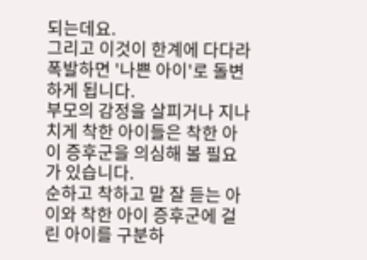되는데요.
그리고 이것이 한계에 다다라 폭발하면 '나쁜 아이'로 돌변하게 됩니다.
부모의 감정을 살피거나 지나치게 착한 아이들은 착한 아이 증후군을 의심해 볼 필요가 있습니다.
순하고 착하고 말 잘 듣는 아이와 착한 아이 증후군에 걸린 아이를 구분하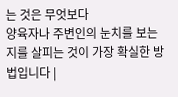는 것은 무엇보다
양육자나 주변인의 눈치를 보는지를 살피는 것이 가장 확실한 방법입니다 |